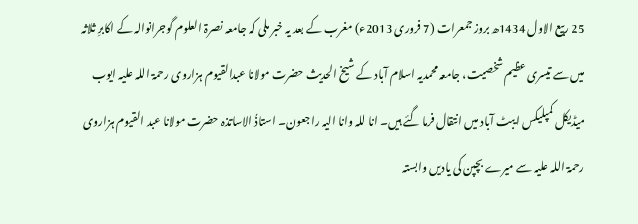25 ربیع الاول 1434ھ بروز جمعرات (7 فروری 2013ء) مغرب کے بعد یہ خبر ملی کہ جامعہ نصرۃ العلوم گوجرانوالہ کے اکابرِ ثلاثہ میں سے تیسری عظیم شخصیت، جامعہ محمدیہ اسلام آباد کے شیخ الحدیث حضرت مولانا عبدالقیوم ہزاروی رحمۃ اللہ علیہ ایوب میڈیکل کمپلیکس ایبٹ آباد میں انتقال فرما گئے ہیں۔ انا للہ وانا الیہ راجعون۔ استاذُ الاساتذہ حضرت مولانا عبد القیوم ہزاروی رحمۃ اللہ علیہ سے میرے بچپن کی یادیں وابستہ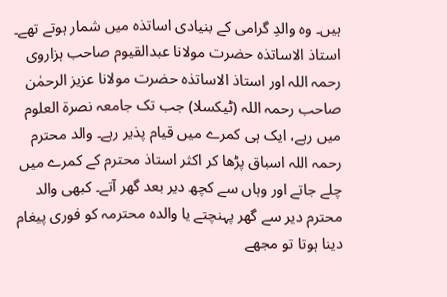ہیں۔ وہ والدِ گرامی کے بنیادی اساتذہ میں شمار ہوتے تھے۔ استاذ الاساتذہ حضرت مولانا عبدالقیوم صاحب ہزاروی رحمہ اللہ اور استاذ الاساتذہ حضرت مولانا عزیز الرحمٰن صاحب رحمہ اللہ (ٹیکسلا) جب تک جامعہ نصرۃ العلوم میں رہے، ایک ہی کمرے میں قیام پذیر رہے۔ والد محترم رحمہ اللہ اسباق پڑھا کر اکثر استاذ محترم کے کمرے میں چلے جاتے اور وہاں سے کچھ دیر بعد گھر آتے۔ کبھی والد محترم دیر سے گھر پہنچتے یا والدہ محترمہ کو فوری پیغام دینا ہوتا تو مجھے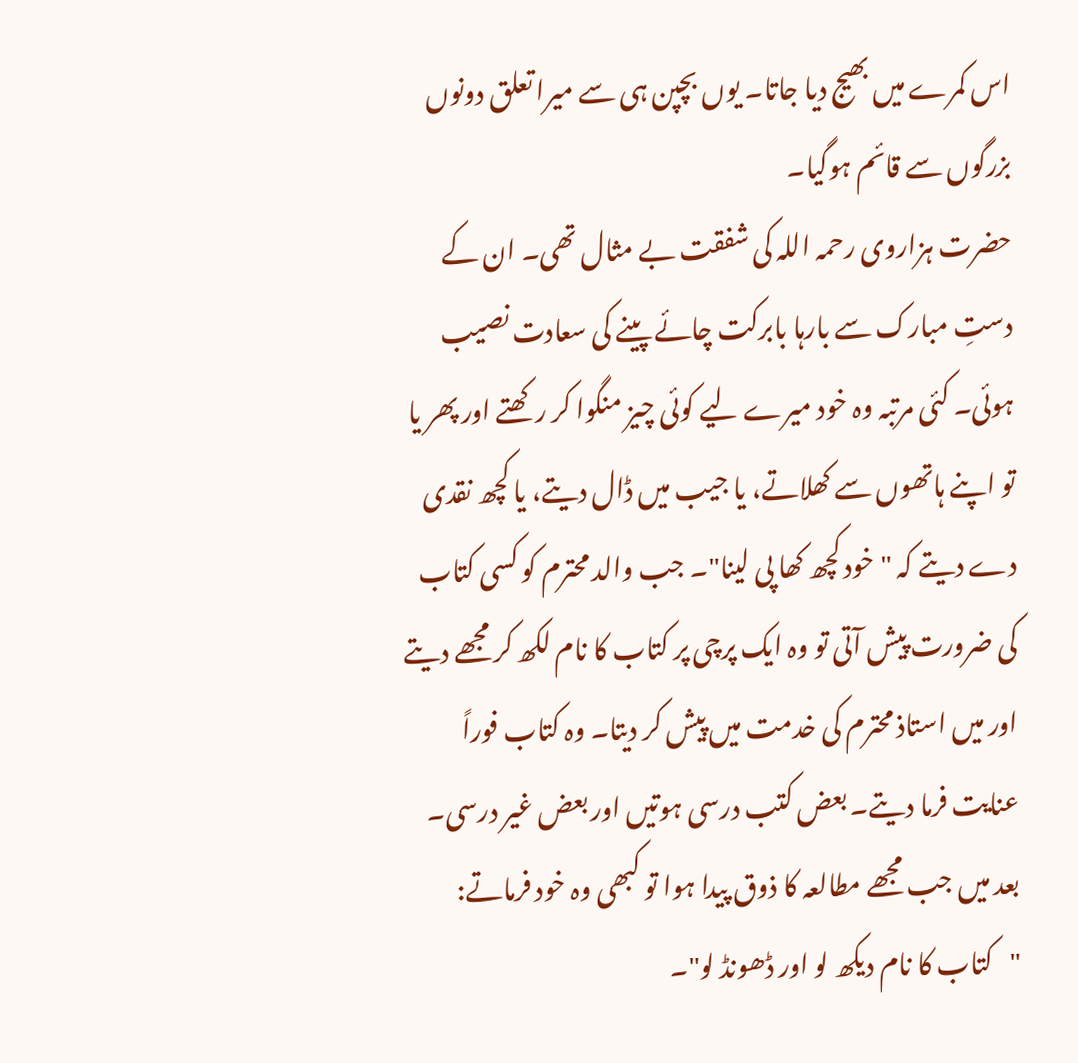اس کمرے میں بھیج دیا جاتا۔ یوں بچپن ہی سے میرا تعلق دونوں بزرگوں سے قائم ہوگیا۔
حضرت ہزاروی رحمہ اللہ کی شفقت بے مثال تھی۔ ان کے دستِ مبارک سے بارہا بابرکت چائے پینے کی سعادت نصیب ہوئی۔ کئی مرتبہ وہ خود میرے لیے کوئی چیز منگوا کر رکھتے اور پھر یا تو اپنے ہاتھوں سے کھلاتے، یا جیب میں ڈال دیتے، یا کچھ نقدی دے دیتے کہ "خود کچھ کھا پی لینا"۔ جب والد محترم کو کسی کتاب کی ضرورت پیش آتی تو وہ ایک پرچی پر کتاب کا نام لکھ کر مجھے دیتے اور میں استاذ محترم کی خدمت میں پیش کر دیتا۔ وہ کتاب فوراً عنایت فرما دیتے۔ بعض کتب درسی ہوتیں اور بعض غیر درسی۔ بعد میں جب مجھے مطالعہ کا ذوق پیدا ہوا تو کبھی وہ خود فرماتے: "کتاب کا نام دیکھ لو اور ڈھونڈ لو"۔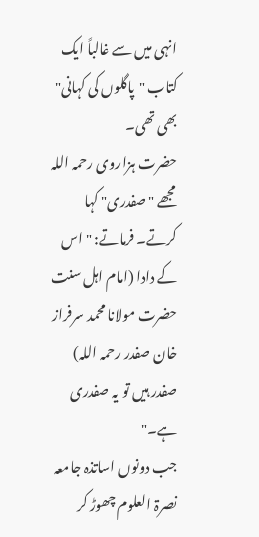انہی میں سے غالباً ایک کتاب "پاگلوں کی کہانی" بھی تھی۔
حضرت ہزاروی رحمہ اللہ مجھے "صفدری" کہا کرتے۔ فرماتے: "اس کے دادا (امام اہل سنت حضرت مولانا محمد سرفراز خان صفدر رحمہ اللہ) صفدر ہیں تو یہ صفدری ہے۔"
جب دونوں اساتذہ جامعہ نصرۃ العلوم چھوڑ کر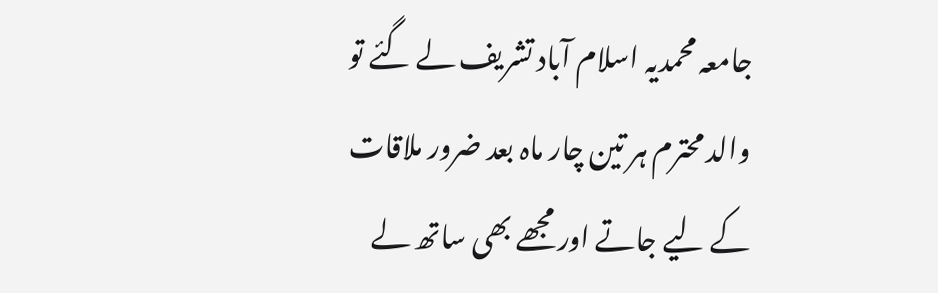جامعہ محمدیہ اسلام آباد تشریف لے گئے تو والد محترم ہر تین چار ماہ بعد ضرور ملاقات کے لیے جاتے اور مجھے بھی ساتھ لے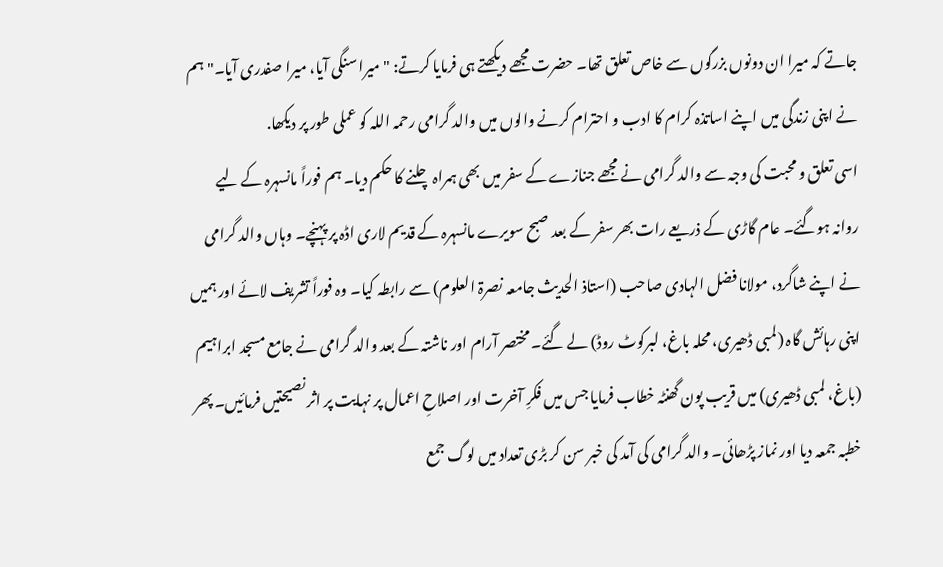جاتے کہ میرا ان دونوں بزرگوں سے خاص تعلق تھا۔ حضرت مجھے دیکھتے ہی فرمایا کرتے: "میرا سنگی آیا، میرا صفدری آیا۔" ہم نے اپنی زندگی میں اپنے اساتذہ کرام کا ادب و احترام کرنے والوں میں والد گرامی رحمہ اللہ کو عملی طور پر دیکھا.
اسی تعلق و محبت کی وجہ سے والد گرامی نے مجھے جنازے کے سفر میں بھی ہمراہ چلنے کا حکم دیا۔ ہم فوراً مانسہرہ کے لیے روانہ ہوگئے۔ عام گاڑی کے ذریعے رات بھر سفر کے بعد صبح سویرے مانسہرہ کے قدیم لاری اڈہ پر پہنچے۔ وہاں والد گرامی نے اپنے شاگرد، مولانا فضل الہادی صاحب (استاذ الحدیث جامعہ نصرۃ العلوم) سے رابطہ کیا۔ وہ فوراً تشریف لائے اور ہمیں اپنی رہائش گاہ (لمبی ڈھیری، محلہ باغ، لبرکوٹ روڈ) لے گئے۔ مختصر آرام اور ناشتہ کے بعد والد گرامی نے جامع مسجد ابراہیم (باغ، لمبی ڈھیری) میں قریب پون گھنٹہ خطاب فرمایا جس میں فکرِ آخرت اور اصلاحِ اعمال پر نہایت پر اثر نصیحتیں فرمائیں۔ پھر خطبہ جمعہ دیا اور نماز پڑھائی۔ والد گرامی کی آمد کی خبر سن کر بڑی تعداد میں لوگ جمع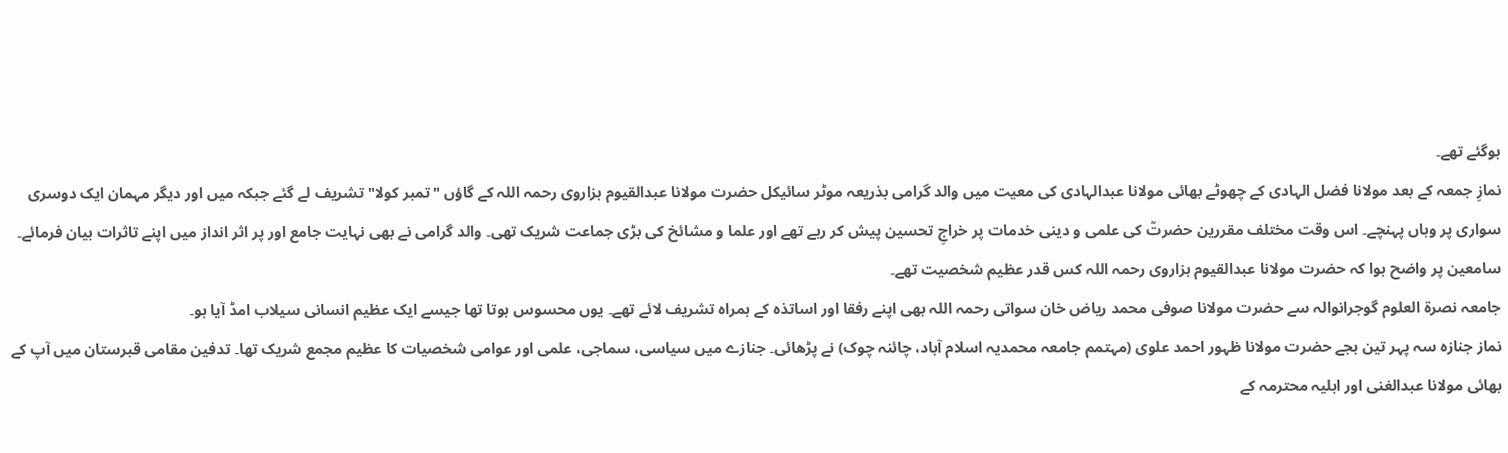ہوگئے تھے۔
نمازِ جمعہ کے بعد مولانا فضل الہادی کے چھوٹے بھائی مولانا عبدالہادی کی معیت میں والد گرامی بذریعہ موٹر سائیکل حضرت مولانا عبدالقیوم ہزاروی رحمہ اللہ کے گاؤں "تمبر کولا" تشریف لے گئے جبکہ میں اور دیگر مہمان ایک دوسری سواری پر وہاں پہنچے۔ اس وقت مختلف مقررین حضرتؒ کی علمی و دینی خدمات پر خراجِ تحسین پیش کر رہے تھے اور علما و مشائخ کی بڑی جماعت شریک تھی۔ والد گرامی نے بھی نہایت جامع اور پر اثر انداز میں اپنے تاثرات بیان فرمائے۔ سامعین پر واضح ہوا کہ حضرت مولانا عبدالقیوم ہزاروی رحمہ اللہ کس قدر عظیم شخصیت تھے۔
جامعہ نصرۃ العلوم گوجرانوالہ سے حضرت مولانا صوفی محمد ریاض خان سواتی رحمہ اللہ بھی اپنے رفقا اور اساتذہ کے ہمراہ تشریف لائے تھے۔ یوں محسوس ہوتا تھا جیسے ایک عظیم انسانی سیلاب امڈ آیا ہو۔
نماز جنازہ سہ پہر تین بجے حضرت مولانا ظہور احمد علوی (مہتمم جامعہ محمدیہ اسلام آباد، چائنہ چوک) نے پڑھائی۔ جنازے میں سیاسی، سماجی، علمی اور عوامی شخصیات کا عظیم مجمع شریک تھا۔ تدفین مقامی قبرستان میں آپ کے بھائی مولانا عبدالغنی اور اہلیہ محترمہ کے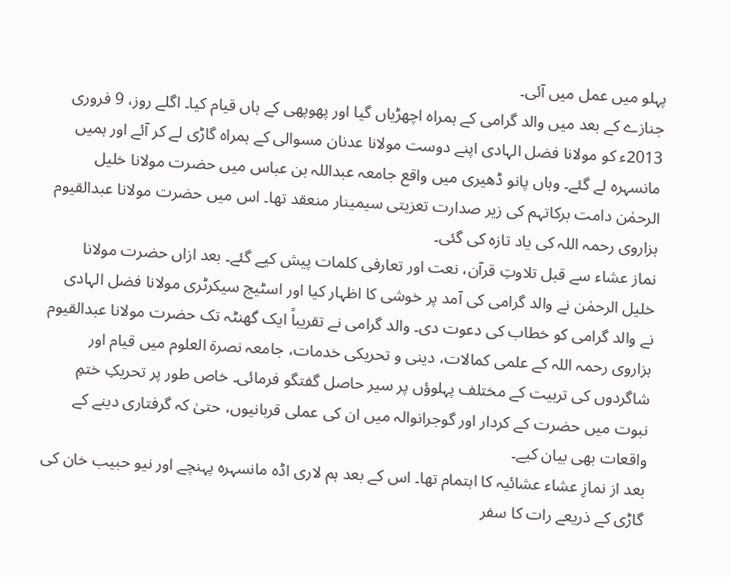پہلو میں عمل میں آئی۔
جنازے کے بعد میں والد گرامی کے ہمراہ اچھڑیاں گیا اور پھوپھی کے ہاں قیام کیا۔ اگلے روز، 9 فروری 2013ء کو مولانا فضل الہادی اپنے دوست مولانا عدنان مسوالی کے ہمراہ گاڑی لے کر آئے اور ہمیں مانسہرہ لے گئے۔ وہاں پانو ڈھیری میں واقع جامعہ عبداللہ بن عباس میں حضرت مولانا خلیل الرحمٰن دامت برکاتہم کی زیر صدارت تعزیتی سیمینار منعقد تھا۔ اس میں حضرت مولانا عبدالقیوم ہزاروی رحمہ اللہ کی یاد تازہ کی گئی۔
نماز عشاء سے قبل تلاوتِ قرآن، نعت اور تعارفی کلمات پیش کیے گئے۔ بعد ازاں حضرت مولانا خلیل الرحمٰن نے والد گرامی کی آمد پر خوشی کا اظہار کیا اور اسٹیج سیکرٹری مولانا فضل الہادی نے والد گرامی کو خطاب کی دعوت دی۔ والد گرامی نے تقریباً ایک گھنٹہ تک حضرت مولانا عبدالقیوم ہزاروی رحمہ اللہ کے علمی کمالات، دینی و تحریکی خدمات، جامعہ نصرۃ العلوم میں قیام اور شاگردوں کی تربیت کے مختلف پہلوؤں پر سیر حاصل گفتگو فرمائی۔ خاص طور پر تحریکِ ختمِ نبوت میں حضرت کے کردار اور گوجرانوالہ میں ان کی عملی قربانیوں، حتیٰ کہ گرفتاری دینے کے واقعات بھی بیان کیے۔
بعد از نمازِ عشاء عشائیہ کا اہتمام تھا۔ اس کے بعد ہم لاری اڈہ مانسہرہ پہنچے اور نیو حبیب خان کی گاڑی کے ذریعے رات کا سفر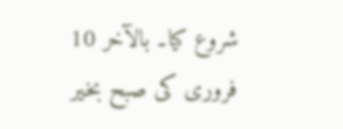شروع کیا۔ بالآخر 10 فروری کی صبح بخیر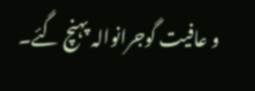و عافیت گوجرانوالہ پہنچ گئے۔